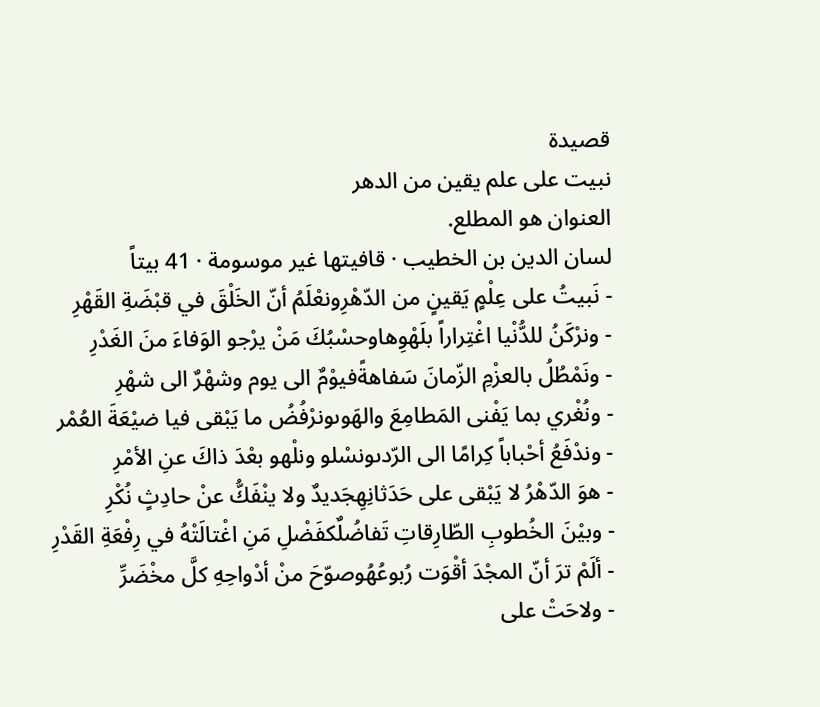قصيدة
نبيت على علم يقين من الدهر
العنوان هو المطلع.
لسان الدين بن الخطيب · قافيتها غير موسومة · 41 بيتاً
- نَبيتُ على عِلْمٍ يَقينٍ من الدّهْرِونعْلَمُ أنّ الخَلْقَ في قبْضَةِ القَهْرِ
- ونرْكَنُ للدُّنْيا اغْتِراراً بلَهْوِهاوحسْبُكَ مَنْ يرْجو الوَفاءَ منَ الغَدْرِ
- ونَمْطُلُ بالعزْمِ الزّمانَ سَفاهةًفيوْمٌ الى يوم وشهْرٌ الى شهْرِ
- ونُغْري بما يَفْنى المَطامِعَ والهَوىونرْفُضُ ما يَبْقى فيا ضيْعَةَ العُمْر
- وندْفَعُ أحْباباً كِرامًا الى الرّدىونسْلو ونلْهو بعْدَ ذاكَ عنِ الأمْرِ
- هوَ الدّهْرُ لا يَبْقى على حَدَثانِهِجَديدٌ ولا ينْفَكُّ عنْ حادِثٍ نُكْرِ
- وبيْنَ الخُطوبِ الطّارِقاتِ تَفاضُلٌكفَضْلِ مَنِ اغْتالَتْهُ في رِفْعَةِ القَدْرِ
- ألَمْ ترَ أنّ المجْدَ أقْوَت رُبوعُهُوصوّحَ منْ أدْواحِهِ كلَّ مخْضَرِّ
- ولاحَتْ على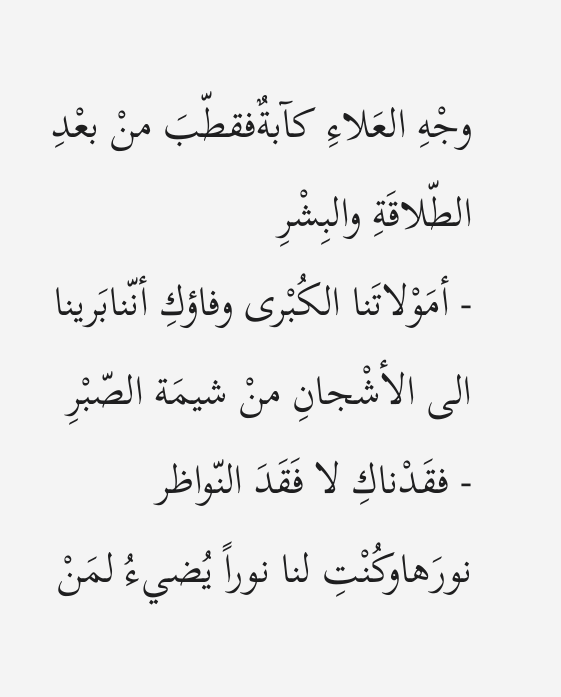وجْهِ العَلاءِ كآبةٌفقطّبَ منْ بعْدِ الطّلاقَةِ والبِشْرِ
- أمَوْلاتَنا الكُبْرى وفاؤكِ أنّنابَرينا الى الأشْجانِ منْ شيمَة الصّبْرِ
- فقَدْناكِ لا فَقَدَ النّواظر نورَهاوكُنْتِ لنا نوراً يُضيءُ لمَنْ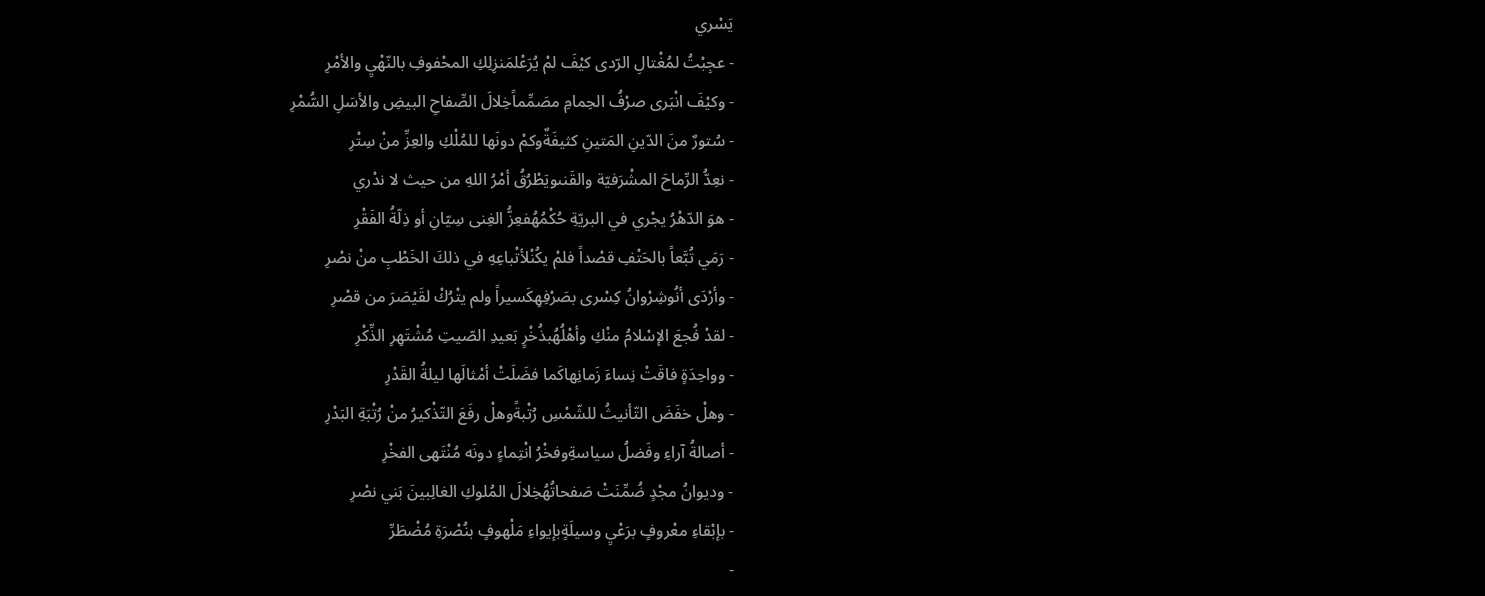يَسْري
- عجِبْتُ لمُغْتالِ الرّدى كيْفَ لمْ يُرَعْلمَنزِلِكِ المحْفوفِ بالنّهْيِ والأمْرِ
- وكيْفَ انْبَرى صرْفُ الحِمامِ مصَمِّماًخِلالَ الصِّفاحِ البيضِ والأسَلِ السُّمْرِ
- سُتورٌ منَ الدّينِ المَتينِ كثيفَةٌوكمْ دونَها للمُلْكِ والعِزِّ منْ سِتْرِ
- نعِدُّ الرِّماحَ المشْرَفيّة والقَنىويَطْرُقُ أمْرُ اللهِ من حيث لا ندْري
- هوَ الدّهْرُ يجْري في البريّةِ حُكْمُهُفعِزُّ الغِنى سِيّانِ أو ذِلّةُ الفَقْرِ
- رَمَي تُبَّعاً بالحَتْفِ قصْداً فلمْ يكُنْلأتْباعِهِ في ذلكَ الخَطْبِ منْ نصْرِ
- وأرْدَى أنُوشِرْوانُ كِسْرى بصَرْفِهِكَسيراً ولم يتْرُكْ لقَيْصَرَ من قصْرِ
- لقدْ فُجعَ الإسْلامُ منْكِ وأهْلُهُبذُخْرٍ بَعيدِ الصّيتِ مُشْتَهِرِ الذِّكْرِ
- وواحِدَةٍ فاقَتْ نِساءَ زَمانِهاكَما فضَلَتْ أمْثالَها ليلةُ القَدْرِ
- وهلْ خفَضَ التّأنيثُ للشّمْسِ رُتْبةًوهلْ رفَعَ التّذْكيرُ منْ رُتْبَةِ البَدْرِ
- أصالةُ آراءِ وفَضلُ سياسةِوفخْرُ انْتِماءٍ دونَه مُنْتَهى الفخْرِ
- وديوانُ مجْدٍ ضُمِّنَتْ صَفحاتُهُخِلالَ المُلوكِ الغالِبينَ بَني نصْرِ
- بإبْقاءِ معْروفٍ برَعْيِ وسيلَةٍبإيواءِ مَلْهوفٍ بنُصْرَةِ مُضْطَرِّ
-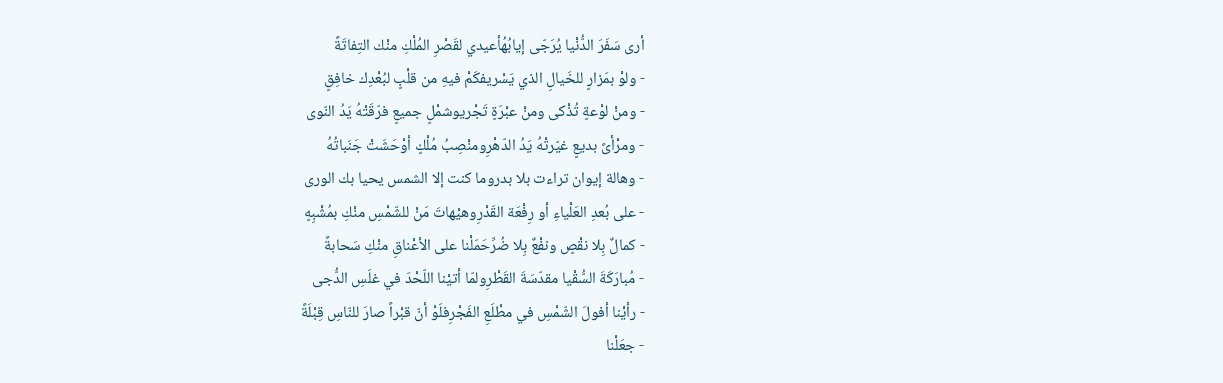أرى سَفَرَ الدُّنْيا يُرَجّى إيابُهُأعيدي لقَصْرِ المُلْكِ منْك التِفاتَةً
- ولوْ بمَزارٍ للخَيالِ الذي يَسْريفكَمْ فيهِ من قلْبٍ لبُعْدِك خافِقٍ
- ومنْ لوْعةٍ تُذْكى ومنْ عبْرَةٍ تَجْريوشمْلٍ جميعٍ فرّقَتْهُ يَدُ النّوى
- ومرْأىً بديعٍ غيّرتْهُ يَدُ الدّهْرِومنْصِبُ مُلْكٍ أوْحَشَتْ جَنَباتُهُ
- وهالة إيوان تراءت بلا بدروما كنت إلا الشمس يحيا بك الورى
- على بُعدِ العَلْياءِ أو رِفْعَة القَدْرِوهيْهاتَ مَنْ للشّمْسِ منْكِ بمُشْبِهٍ
- كمالٌ بِلا نقْصٍ ونفْعٌ بِلا ضُرِّحَمَلْنا على الأعْناقِ منْكِ سَحابةً
- مُبارَكَةَ السُّقْيا مقدّسَةَ القَطْرِولمّا أتيْنا اللّحْدَ في غلَسِ الدُّجى
- رأيْنا أفولَ الشّمْسِ في مطْلَعِ الفَجْرِفلَوْ أنّ قبْراً صارَ للنّاسِ قِبْلَةً
- جعَلْنا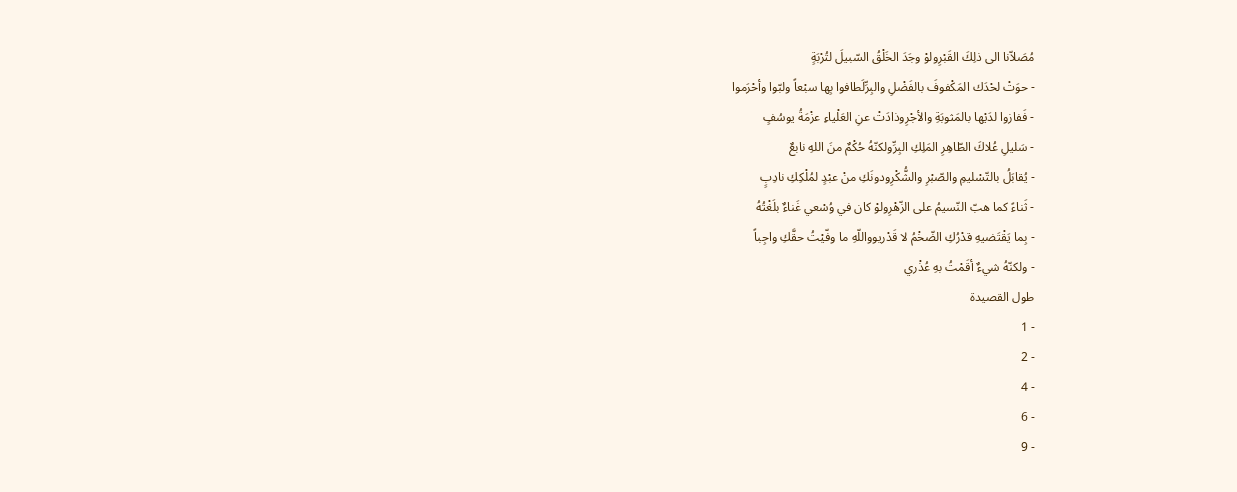مُصَلاّنا الى ذلِكَ القَبْرِولوْ وجَدَ الخَلْقُ السّبيلَ لتُرْبَةٍ
- حوَتْ لحْدَك المَكْفوفَ بالفَضْلِ والبِرِّلَطافوا بِها سبْعاً ولبّوا وأحْرَموا
- فَفازوا لدَيْها بالمَثوبَةِ والأجْرِوذادَتْ عنِ العَلْياءِ عزْمَةُ يوسُفٍ
- سَليلِ عُلاكَ الطّاهِرِ المَلِكِ البِرِّولكنّهُ حُكْمٌ منَ اللهِ نابعٌ
- يُقابَلُ بالتّسْليمِ والصّبْرِ والشُّكْرِودونَكِ منْ عبْدٍ لمُلْكِكِ نادِبٍ
- ثَناءً كما هبّ النّسيمُ على الزّهْرِولوْ كان في وُسْعي غَناءٌ بلَغْتُهُ
- بِما يَقْتَضيهِ قدْرُكِ الضّخْمُ لا قَدْريوواللّهِ ما وفّيْتُ حقَّكِ واجِباً
- ولكنّهُ شيءٌ أقَمْتُ بهِ عُذْري
طول القصيدة
- 1
- 2
- 4
- 6
- 9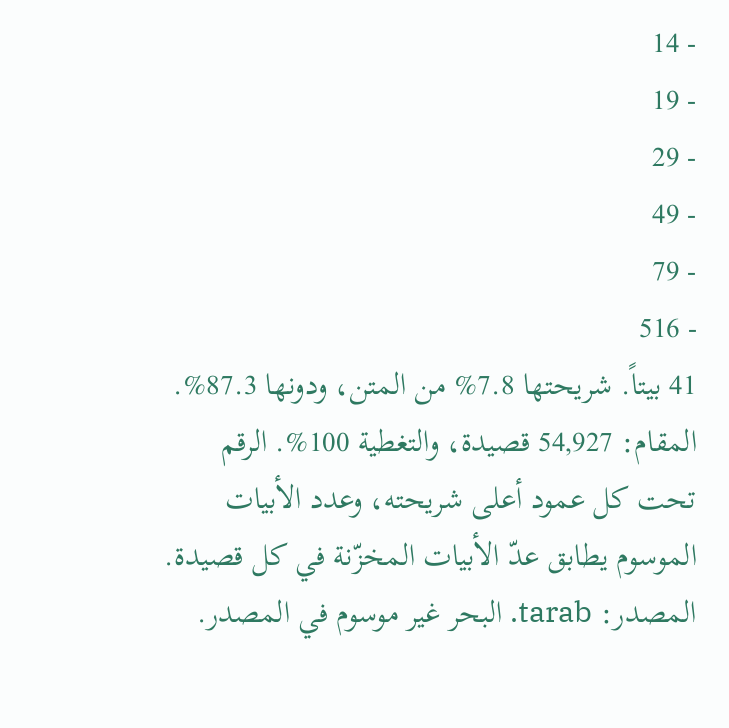- 14
- 19
- 29
- 49
- 79
- 516
41 بيتاً. شريحتها 7.8% من المتن، ودونها 87.3%.
المقام: 54,927 قصيدة، والتغطية 100%. الرقم تحت كل عمود أعلى شريحته، وعدد الأبيات الموسوم يطابق عدّ الأبيات المخزّنة في كل قصيدة.
المصدر: tarab. البحر غير موسوم في المصدر.